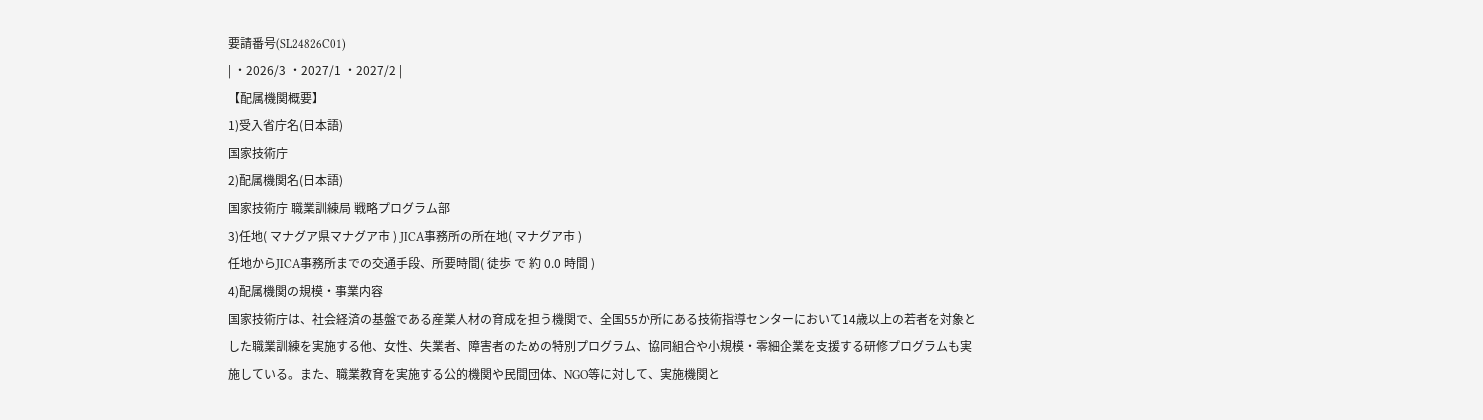要請番号(SL24826C01)
| ・2026/3 ・2027/1 ・2027/2 |
【配属機関概要】
1)受入省庁名(日本語)
国家技術庁
2)配属機関名(日本語)
国家技術庁 職業訓練局 戦略プログラム部
3)任地( マナグア県マナグア市 ) JICA事務所の所在地( マナグア市 )
任地からJICA事務所までの交通手段、所要時間( 徒歩 で 約 0.0 時間 )
4)配属機関の規模・事業内容
国家技術庁は、社会経済の基盤である産業人材の育成を担う機関で、全国55か所にある技術指導センターにおいて14歳以上の若者を対象とした職業訓練を実施する他、女性、失業者、障害者のための特別プログラム、協同組合や小規模・零細企業を支援する研修プログラムも実施している。また、職業教育を実施する公的機関や民間団体、NGO等に対して、実施機関と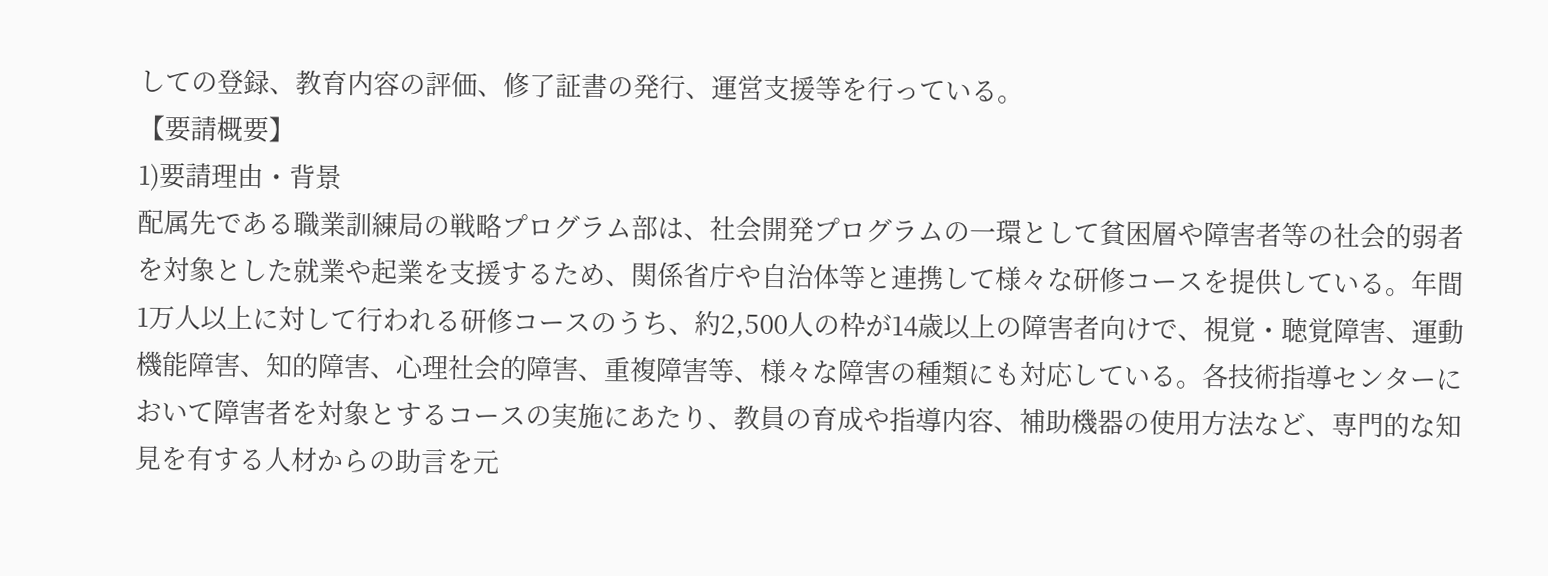しての登録、教育内容の評価、修了証書の発行、運営支援等を行っている。
【要請概要】
1)要請理由・背景
配属先である職業訓練局の戦略プログラム部は、社会開発プログラムの一環として貧困層や障害者等の社会的弱者を対象とした就業や起業を支援するため、関係省庁や自治体等と連携して様々な研修コースを提供している。年間1万人以上に対して行われる研修コースのうち、約2,500人の枠が14歳以上の障害者向けで、視覚・聴覚障害、運動機能障害、知的障害、心理社会的障害、重複障害等、様々な障害の種類にも対応している。各技術指導センターにおいて障害者を対象とするコースの実施にあたり、教員の育成や指導内容、補助機器の使用方法など、専門的な知見を有する人材からの助言を元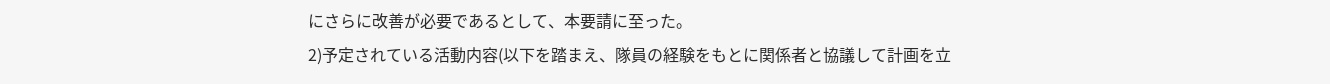にさらに改善が必要であるとして、本要請に至った。
2)予定されている活動内容(以下を踏まえ、隊員の経験をもとに関係者と協議して計画を立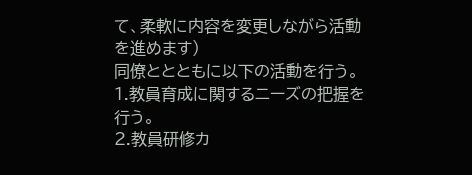て、柔軟に内容を変更しながら活動を進めます)
同僚ととともに以下の活動を行う。
1.教員育成に関するニーズの把握を行う。
2.教員研修カ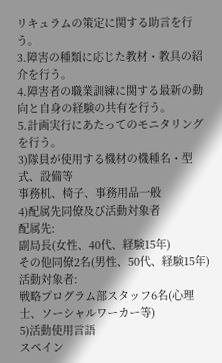リキュラムの策定に関する助言を行う。
3.障害の種類に応じた教材・教具の紹介を行う。
4.障害者の職業訓練に関する最新の動向と自身の経験の共有を行う。
5.計画実行にあたってのモニタリングを行う。
3)隊員が使用する機材の機種名・型式、設備等
事務机、椅子、事務用品一般
4)配属先同僚及び活動対象者
配属先:
副局長(女性、40代、経験15年)
その他同僚2名(男性、50代、経験15年)
活動対象者:
戦略プログラム部スタッフ6名(心理士、ソーシャルワーカー等)
5)活動使用言語
スペイン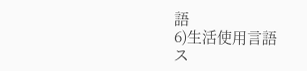語
6)生活使用言語
ス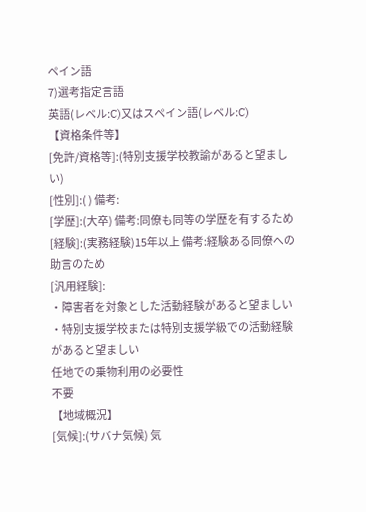ペイン語
7)選考指定言語
英語(レベル:C)又はスペイン語(レベル:C)
【資格条件等】
[免許/資格等]:(特別支援学校教諭があると望ましい)
[性別]:( ) 備考:
[学歴]:(大卒) 備考:同僚も同等の学歴を有するため
[経験]:(実務経験)15年以上 備考:経験ある同僚への助言のため
[汎用経験]:
・障害者を対象とした活動経験があると望ましい
・特別支援学校または特別支援学級での活動経験があると望ましい
任地での乗物利用の必要性
不要
【地域概況】
[気候]:(サバナ気候) 気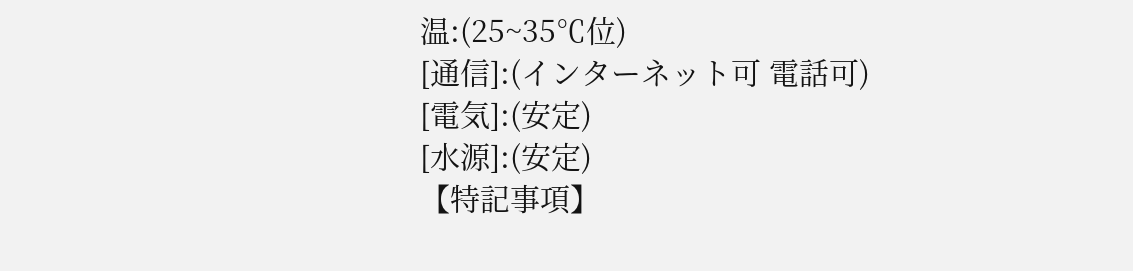温:(25~35℃位)
[通信]:(インターネット可 電話可)
[電気]:(安定)
[水源]:(安定)
【特記事項】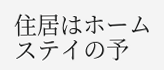住居はホームステイの予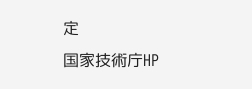定
国家技術庁HP